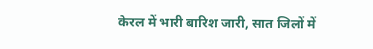केरल में भारी बारिश जारी, सात जिलों में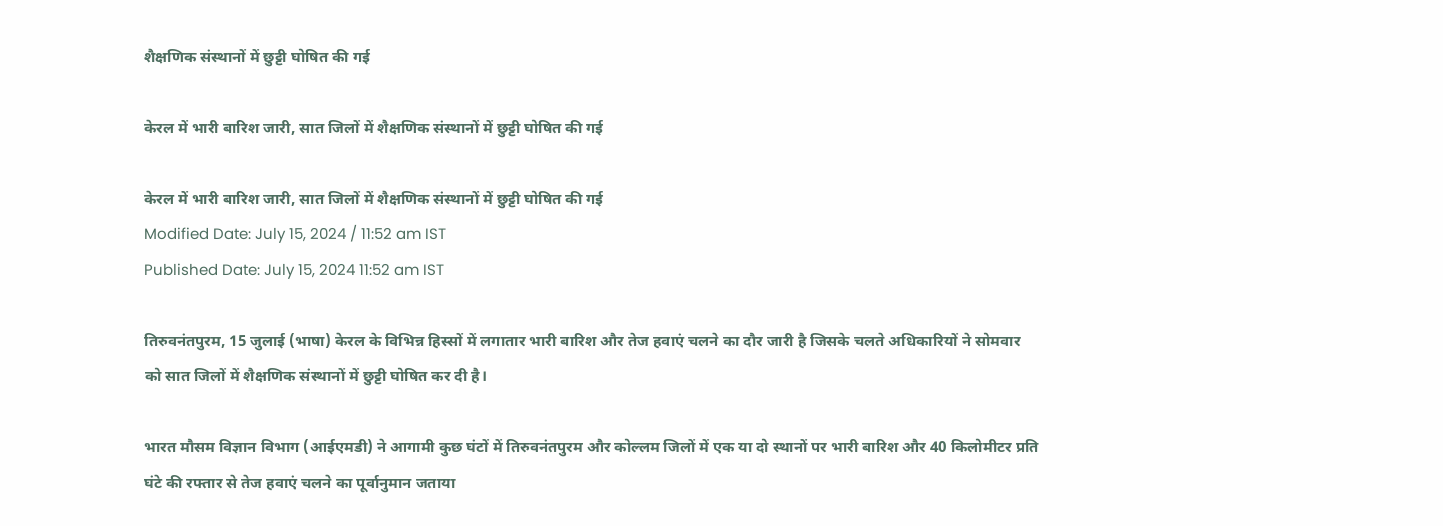शैक्षणिक संस्थानों में छुट्टी घोषित की गई

केरल में भारी बारिश जारी, सात जिलों में शैक्षणिक संस्थानों में छुट्टी घोषित की गई

केरल में भारी बारिश जारी, सात जिलों में शैक्षणिक संस्थानों में छुट्टी घोषित की गई
Modified Date: July 15, 2024 / 11:52 am IST
Published Date: July 15, 2024 11:52 am IST

तिरुवनंतपुरम, 15 जुलाई (भाषा) केरल के विभिन्न हिस्सों में लगातार भारी बारिश और तेज हवाएं चलने का दौर जारी है जिसके चलते अधिकारियों ने सोमवार को सात जिलों में शैक्षणिक संस्थानों में छुट्टी घोषित कर दी है।

भारत मौसम विज्ञान विभाग (आईएमडी) ने आगामी कुछ घंटों में तिरुवनंतपुरम और कोल्लम जिलों में एक या दो स्थानों पर भारी बारिश और 40 किलोमीटर प्रति घंटे की रफ्तार से तेज हवाएं चलने का पूर्वानुमान जताया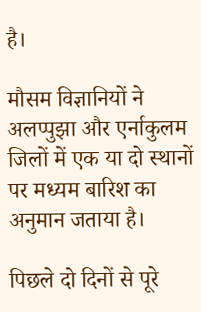है।

मौसम विज्ञानियों ने अलप्पुझा और एर्नाकुलम जिलों में एक या दो स्थानों पर मध्यम बारिश का अनुमान जताया है।

पिछले दो दिनों से पूरे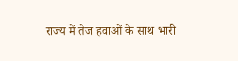राज्य में तेज हवाओं के साथ भारी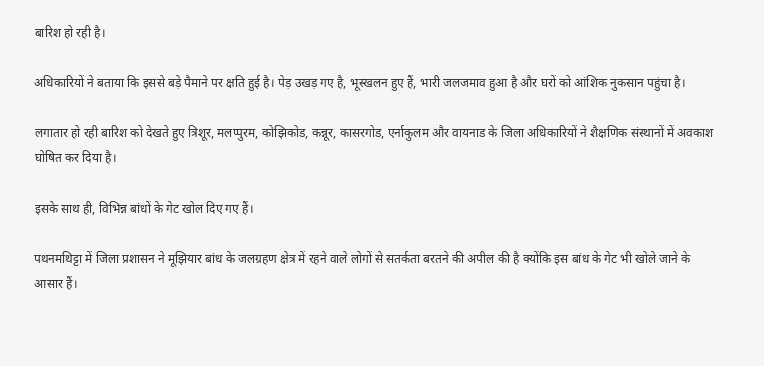बारिश हो रही है।

अधिकारियों ने बताया कि इससे बड़े पैमाने पर क्षति हुई है। पेड़ उखड़ गए है, भूस्खलन हुए हैं, भारी जलजमाव हुआ है और घरों को आंशिक नुकसान पहुंचा है।

लगातार हो रही बारिश को देखते हुए त्रिशूर, मलप्पुरम, कोझिकोड, कन्नूर, कासरगोड, एर्नाकुलम और वायनाड के जिला अधिकारियों ने शैक्षणिक संस्थानों में अवकाश घोषित कर दिया है।

इसके साथ ही, विभिन्न बांधों के गेट खोल दिए गए हैं।

पथनमथिट्टा में जिला प्रशासन ने मूझियार बांध के जलग्रहण क्षेत्र में रहने वाले लोगों से सतर्कता बरतने की अपील की है क्योंकि इस बांध के गेट भी खोले जाने के आसार हैं।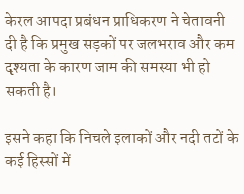केरल आपदा प्रबंधन प्राधिकरण ने चेतावनी दी है कि प्रमुख सड़कों पर जलभराव और कम दृश्यता के कारण जाम की समस्या भी हो सकती है।

इसने कहा कि निचले इलाकों और नदी तटों के कई हिस्सों में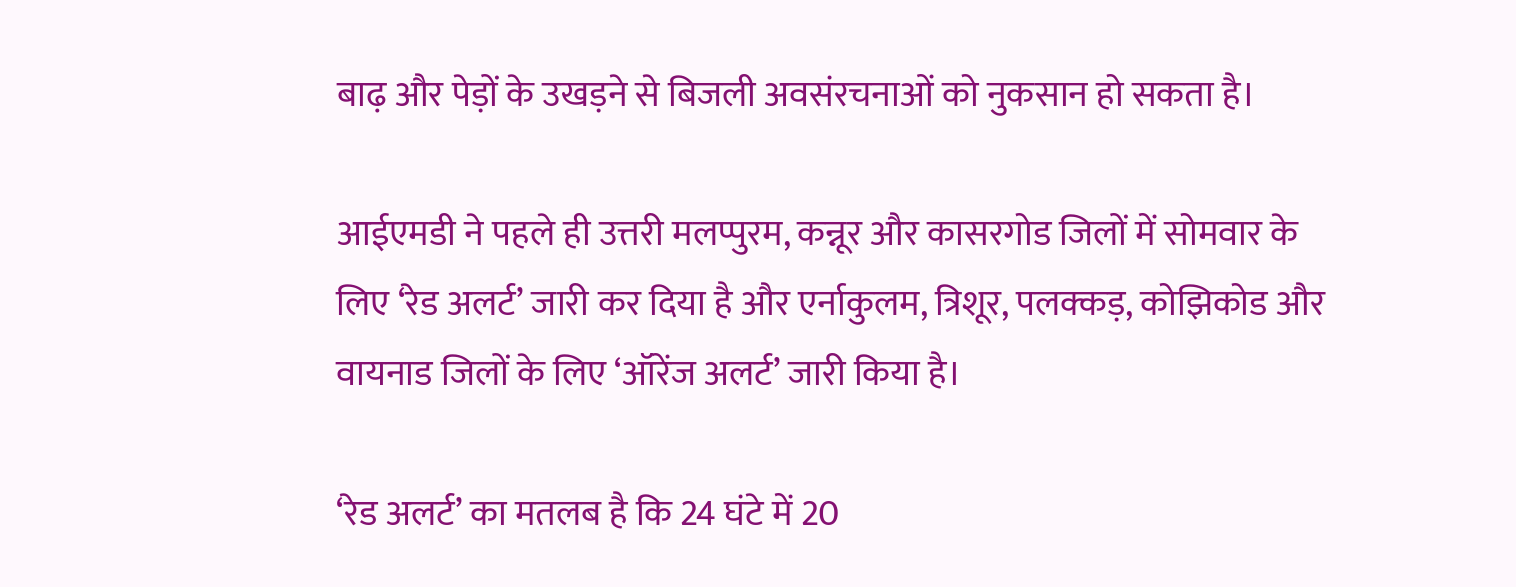बाढ़ और पेड़ों के उखड़ने से बिजली अवसंरचनाओं को नुकसान हो सकता है।

आईएमडी ने पहले ही उत्तरी मलप्पुरम, कन्नूर और कासरगोड जिलों में सोमवार के लिए ‘रेड अलर्ट’ जारी कर दिया है और एर्नाकुलम, त्रिशूर, पलक्कड़, कोझिकोड और वायनाड जिलों के लिए ‘ऑरेंज अलर्ट’ जारी किया है।

‘रेड अलर्ट’ का मतलब है कि 24 घंटे में 20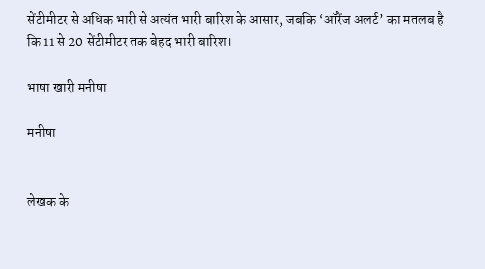सेंटीमीटर से अधिक भारी से अत्यंत भारी बारिश के आसार, जबकि ‘ऑरेंज अलर्ट’ का मतलब है कि 11 से 20 सेंटीमीटर तक बेहद भारी बारिश।

भाषा खारी मनीषा

मनीषा


लेखक के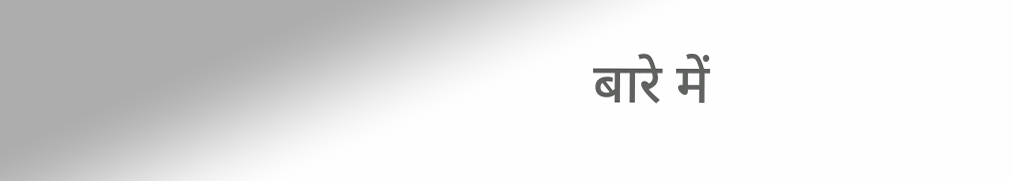बारे में